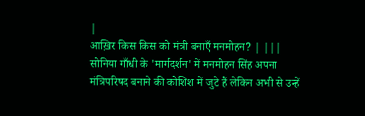|
आख़िर किस किस को मंत्री बनाएँ मनमोहन? | |||
सोनिया गाँधी के 'मार्गदर्शन' में मनमोहन सिंह अपना मंत्रिपरिषद बनाने की कोशिश में जुटे हैं लेकिन अभी से उन्हें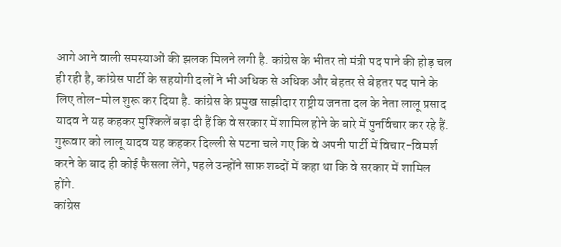आगे आने वाली समस्याओं की झलक मिलने लगी है. कांग्रेस के भीतर तो मंत्री पद पाने की होड़ चल ही रही है, कांग्रेस पार्टी के सहयोगी दलों ने भी अधिक से अधिक और बेहतर से बेहतर पद पाने के लिए तोल-मोल शुरू कर दिया है. कांग्रेस के प्रमुख साझीदार राष्ट्रीय जनता दल के नेता लालू प्रसाद यादव ने यह कहकर मुश्किलें बढ़ा दी हैं कि वे सरकार में शामिल होने के बारे में पुनर्विचार कर रहे हैं. गुरूवार को लालू यादव यह कहकर दिल्ली से पटना चले गए कि वे अपनी पार्टी में विचार-विमर्श करने के बाद ही कोई फैसला लेंगे, पहले उन्होंने साफ़ शब्दों में कहा था कि वे सरकार में शामिल होंगे.
कांग्रेस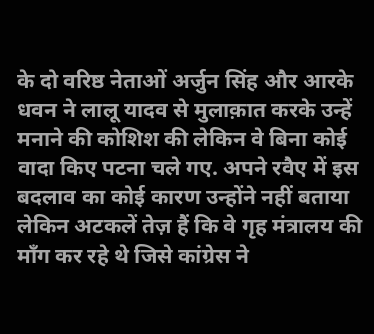के दो वरिष्ठ नेताओं अर्जुन सिंह और आरके धवन ने लालू यादव से मुलाक़ात करके उन्हें मनाने की कोशिश की लेकिन वे बिना कोई वादा किए पटना चले गए. अपने रवैए में इस बदलाव का कोई कारण उन्होंने नहीं बताया लेकिन अटकलें तेज़ हैं कि वे गृह मंत्रालय की माँग कर रहे थे जिसे कांग्रेस ने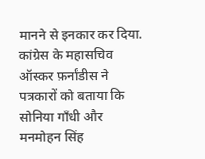मानने से इनकार कर दिया. कांग्रेस के महासचिव ऑस्कर फ़र्नांडीस ने पत्रकारों को बताया कि सोनिया गाँधी और मनमोहन सिंह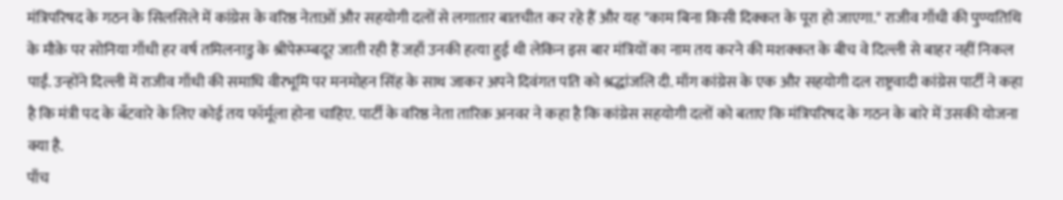मंत्रिपरिषद के गठन के सिलसिले में कांग्रेस के वरिष्ठ नेताओं और सहयोगी दलों से लगातार बातचीत कर रहे हैं और यह "काम बिना किसी दिक्कत के पूरा हो जाएगा." राजीव गाँधी की पुण्यतिथि के मौक़े पर सोनिया गाँधी हर वर्ष तमिलनाडु के श्रीपेरूम्बदूर जाती रही हैं जहाँ उनकी हत्या हुई थी लेकिन इस बार मंत्रियों का नाम तय करने की मशक्कत के बीच वे दिल्ली से बाहर नहीं निकल पाईं. उन्होंने दिल्ली में राजीव गाँधी की समाधि वीरभूमि पर मनमोहन सिंह के साथ जाकर अपने दिवंगत पति को श्रद्धांजलि दी. माँग कांग्रेस के एक और सहयोगी दल राष्ट्रवादी कांग्रेस पार्टी ने कहा है कि मंत्री पद के बँटवारे के लिए कोई तय फॉर्मूला होना चाहिए. पार्टी के वरिष्ठ नेता तारिक़ अनवर ने कहा है कि कांग्रेस सहयोगी दलों को बताए कि मंत्रिपरिषद के गठन के बारे में उसकी योजना क्या है.
पाँच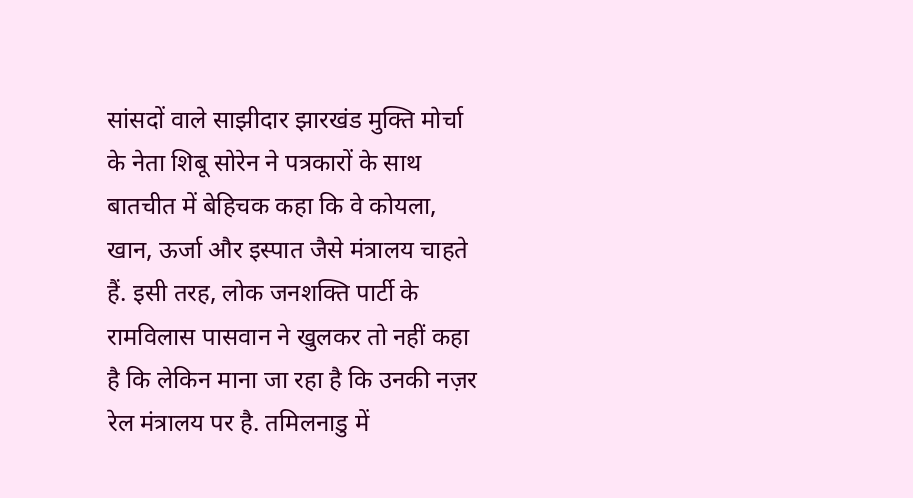सांसदों वाले साझीदार झारखंड मुक्ति मोर्चा के नेता शिबू सोरेन ने पत्रकारों के साथ बातचीत में बेहिचक कहा कि वे कोयला, खान, ऊर्जा और इस्पात जैसे मंत्रालय चाहते हैं. इसी तरह, लोक जनशक्ति पार्टी के रामविलास पासवान ने खुलकर तो नहीं कहा है कि लेकिन माना जा रहा है कि उनकी नज़र रेल मंत्रालय पर है. तमिलनाडु में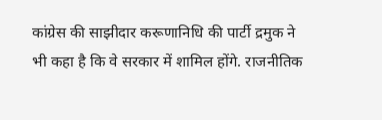कांग्रेस की साझीदार करूणानिधि की पार्टी द्रमुक ने भी कहा है कि वे सरकार में शामिल होंगे. राजनीतिक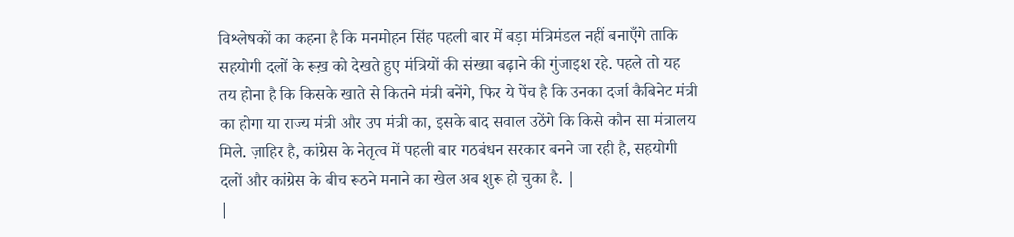विश्लेषकों का कहना है कि मनमोहन सिंह पहली बार में बड़ा मंत्रिमंडल नहीं बनाएँगे ताकि सहयोगी दलों के रूख़ को देखते हुए मंत्रियों की संख्या बढ़ाने की गुंजाइश रहे. पहले तो यह तय होना है कि किसके खाते से कितने मंत्री बनेंगे, फिर ये पेंच है कि उनका दर्जा कैबिनेट मंत्री का होगा या राज्य मंत्री और उप मंत्री का, इसके बाद सवाल उठेंगे कि किसे कौन सा मंत्रालय मिले. ज़ाहिर है, कांग्रेस के नेतृत्व में पहली बार गठबंधन सरकार बनने जा रही है, सहयोगी दलों और कांग्रेस के बीच रूठने मनाने का खेल अब शुरू हो चुका है. |
|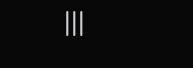|||